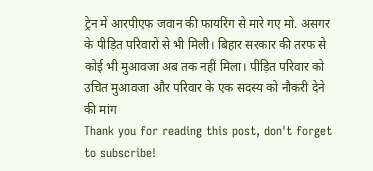ट्रेन में आरपीएफ जवान की फायरिंग से मारे गए मो. असगर के पीड़ित परिवारों से भी मिली। बिहार सरकार की तरफ से कोई भी मुआवजा अब तक नहीं मिला। पीड़ित परिवार को उचित मुआवजा और परिवार के एक सदस्य को नौकरी देने की मांग
Thank you for reading this post, don't forget to subscribe!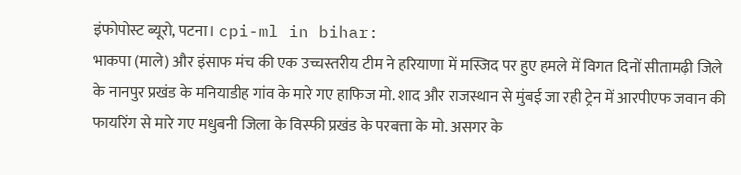इंफोपोस्ट ब्यूरो, पटना। cpi-ml in bihar:
भाकपा (माले) और इंसाफ मंच की एक उच्चस्तरीय टीम ने हरियाणा में मस्जिद पर हुए हमले में विगत दिनों सीतामढ़ी जिले के नानपुर प्रखंड के मनियाडीह गांव के मारे गए हाफिज मो. शाद और राजस्थान से मुंबई जा रही ट्रेन में आरपीएफ जवान की फायरिंग से मारे गए मधुबनी जिला के विस्फी प्रखंड के परबत्ता के मो. असगर के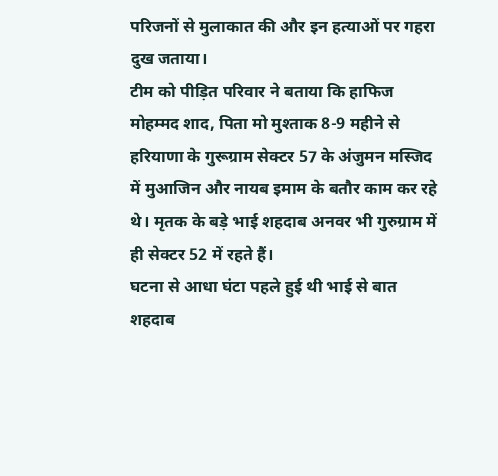परिजनों से मुलाकात की और इन हत्याओं पर गहरा दुख जताया।
टीम को पीड़ित परिवार ने बताया कि हाफिज मोहम्मद शाद, पिता मो मुश्ताक 8-9 महीने से हरियाणा के गुरूग्राम सेक्टर 57 के अंजुमन मस्जिद में मुआजिन और नायब इमाम के बतौर काम कर रहे थे। मृतक के बड़े भाई शहदाब अनवर भी गुरुग्राम में ही सेक्टर 52 में रहते हैं।
घटना से आधा घंटा पहले हुई थी भाई से बात
शहदाब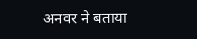अनवर ने बताया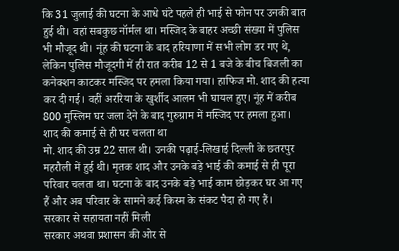कि 31 जुलाई की घटना के आधे घंटे पहले ही भाई से फोन पर उनकी बात हुई थी। वहां सबकुछ नॉर्मल था। मस्जिद के बाहर अच्छी संख्या में पुलिस भी मौजूद थी। नूंह की घटना के बाद हरियाणा में सभी लोग डर गए थे, लेकिन पुलिस मौजूदगी में ही रात करीब 12 से 1 बजे के बीच बिजली का कनेक्शन काटकर मस्जिद पर हमला किया गया। हाफिज मो. शाद की हत्या कर दी गई। वहीं अररिया के खुर्शीद आलम भी घायल हुए। नूंह में करीब 800 मुस्लिम घर जला देने के बाद गुरुग्राम में मस्जिद पर हमला हुआ।
शाद की कमाई से ही घर चलता था
मो. शाद की उम्र 22 साल थी। उनकी पढ़ाई-लिखाई दिल्ली के छतरपुर महरौली में हुई थी। मृतक शाद और उनके बड़े भाई की कमाई से ही पूरा परिवार चलता था। घटना के बाद उनके बड़े भाई काम छोड़कर घर आ गए हैं और अब परिवार के सामने कई किस्म के संकट पैदा हो गए हैं।
सरकार से सहायता नहीं मिली
सरकार अथवा प्रशासन की ओर से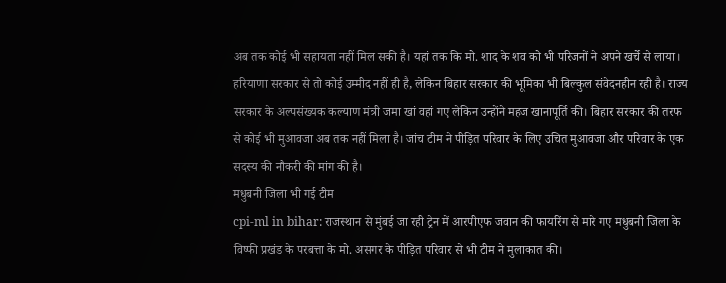अब तक कोई भी सहायता नहीं मिल सकी है। यहां तक कि मो. शाद के शव को भी परिजनों ने अपने खर्चे से लाया। हरियाणा सरकार से तो कोई उम्मीद नहीं ही है, लेकिन बिहार सरकार की भूमिका भी बिल्कुल संवेदनहीन रही है। राज्य सरकार के अल्पसंख्यक कल्याण मंत्री जमा खां वहां गए लेकिन उन्होंने महज खानापूर्ति की। बिहार सरकार की तरफ से कोई भी मुआवजा अब तक नहीं मिला है। जांच टीम ने पीड़ित परिवार के लिए उचित मुआवजा और परिवार के एक सदस्य की नौकरी की मांग की है।
मधुबनी जिला भी गई टीम
cpi-ml in bihar: राजस्थान से मुंबई जा रही ट्रेन में आरपीएफ जवान की फायरिंग से मारे गए मधुबनी जिला के विष्फी प्रखंड के परबत्ता के मो. असगर के पीड़ित परिवार से भी टीम ने मुलाकात की।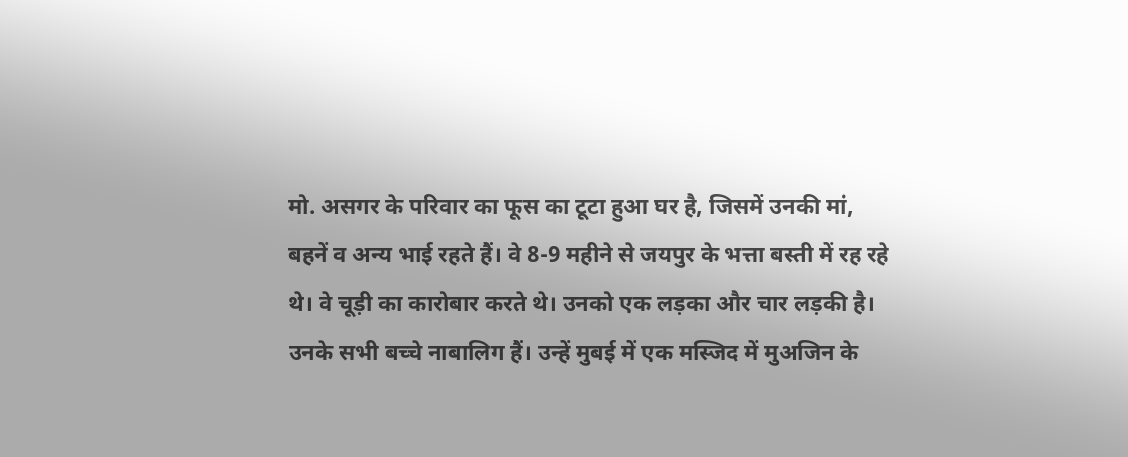मो. असगर के परिवार का फूस का टूटा हुआ घर है, जिसमें उनकी मां, बहनें व अन्य भाई रहते हैं। वे 8-9 महीने से जयपुर के भत्ता बस्ती में रह रहे थे। वे चूड़ी का कारोबार करते थे। उनको एक लड़का और चार लड़की है। उनके सभी बच्चे नाबालिग हैं। उन्हें मुबई में एक मस्जिद में मुअजिन के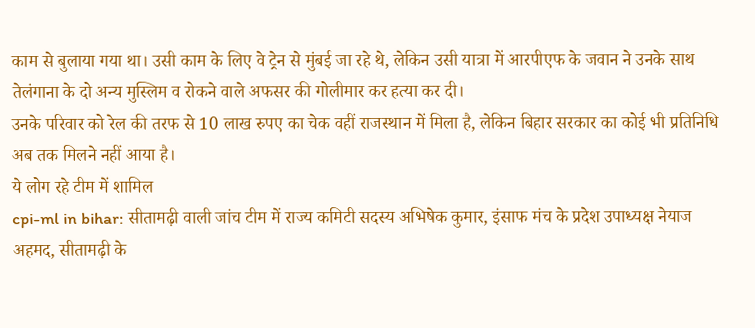काम से बुलाया गया था। उसी काम के लिए वे ट्रेन से मुंबई जा रहे थे, लेकिन उसी यात्रा में आरपीएफ के जवान ने उनके साथ तेलंगाना के दो अन्य मुस्लिम व रोकने वाले अफसर की गोलीमार कर हत्या कर दी।
उनके परिवार को रेल की तरफ से 10 लाख रुपए का चेक वहीं राजस्थान में मिला है, लेकिन बिहार सरकार का कोई भी प्रतिनिधि अब तक मिलने नहीं आया है।
ये लोग रहे टीम में शामिल
cpi-ml in bihar: सीतामढ़ी वाली जांच टीम में राज्य कमिटी सदस्य अभिषेक कुमार, इंसाफ मंच के प्रदेश उपाध्यक्ष नेयाज अहमद, सीतामढ़ी के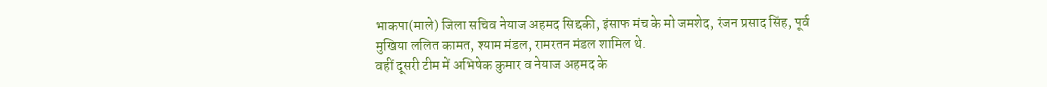भाकपा(माले) जिला सचिव नेयाज अहमद सिद्दकी, इंसाफ मंच के मो जमशेद, रंजन प्रसाद सिंह, पूर्व मुखिया ललित कामत, श्याम मंडल, रामरतन मंडल शामिल थे.
वहीं दूसरी टीम में अभिषेक कुमार व नेयाज अहमद के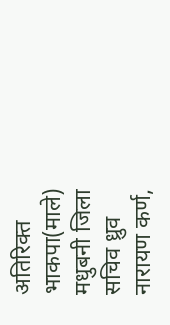अतिरिक्त भाकपा(माले) मधुबनी जिला सचिव ध्रुव नारायण कर्ण,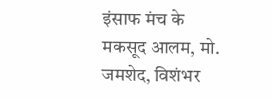इंसाफ मंच के मकसूद आलम, मो. जमशेद, विशंभर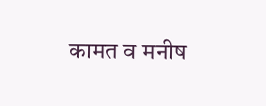कामत व मनीष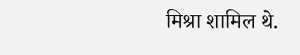मिश्रा शामिल थे.